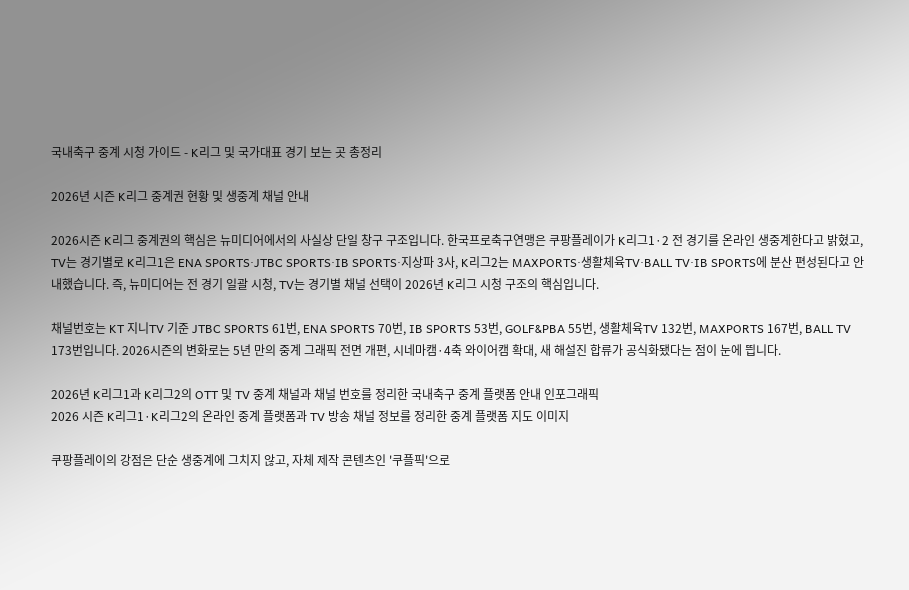국내축구 중계 시청 가이드 - K리그 및 국가대표 경기 보는 곳 총정리

2026년 시즌 K리그 중계권 현황 및 생중계 채널 안내

2026시즌 K리그 중계권의 핵심은 뉴미디어에서의 사실상 단일 창구 구조입니다. 한국프로축구연맹은 쿠팡플레이가 K리그1·2 전 경기를 온라인 생중계한다고 밝혔고, TV는 경기별로 K리그1은 ENA SPORTS·JTBC SPORTS·IB SPORTS·지상파 3사, K리그2는 MAXPORTS·생활체육TV·BALL TV·IB SPORTS에 분산 편성된다고 안내했습니다. 즉, 뉴미디어는 전 경기 일괄 시청, TV는 경기별 채널 선택이 2026년 K리그 시청 구조의 핵심입니다.

채널번호는 KT 지니TV 기준 JTBC SPORTS 61번, ENA SPORTS 70번, IB SPORTS 53번, GOLF&PBA 55번, 생활체육TV 132번, MAXPORTS 167번, BALL TV 173번입니다. 2026시즌의 변화로는 5년 만의 중계 그래픽 전면 개편, 시네마캠·4축 와이어캠 확대, 새 해설진 합류가 공식화됐다는 점이 눈에 띕니다.

2026년 K리그1과 K리그2의 OTT 및 TV 중계 채널과 채널 번호를 정리한 국내축구 중계 플랫폼 안내 인포그래픽
2026 시즌 K리그1·K리그2의 온라인 중계 플랫폼과 TV 방송 채널 정보를 정리한 중계 플랫폼 지도 이미지

쿠팡플레이의 강점은 단순 생중계에 그치지 않고, 자체 제작 콘텐츠인 '쿠플픽'으로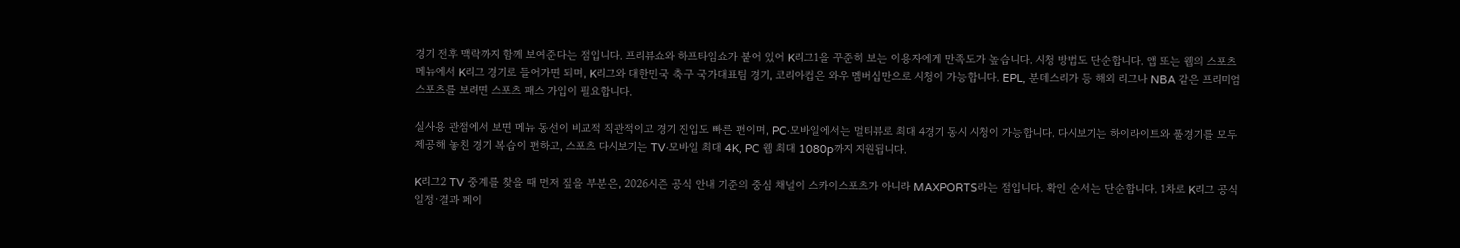경기 전후 맥락까지 함께 보여준다는 점입니다. 프리뷰쇼와 하프타임쇼가 붙어 있어 K리그1을 꾸준히 보는 이용자에게 만족도가 높습니다. 시청 방법도 단순합니다. 앱 또는 웹의 스포츠 메뉴에서 K리그 경기로 들어가면 되며, K리그와 대한민국 축구 국가대표팀 경기, 코리아컵은 와우 멤버십만으로 시청이 가능합니다. EPL, 분데스리가 등 해외 리그나 NBA 같은 프리미엄 스포츠를 보려면 스포츠 패스 가입이 필요합니다.

실사용 관점에서 보면 메뉴 동선이 비교적 직관적이고 경기 진입도 빠른 편이며, PC·모바일에서는 멀티뷰로 최대 4경기 동시 시청이 가능합니다. 다시보기는 하이라이트와 풀경기를 모두 제공해 놓친 경기 복습이 편하고, 스포츠 다시보기는 TV·모바일 최대 4K, PC 웹 최대 1080p까지 지원됩니다.

K리그2 TV 중계를 찾을 때 먼저 짚을 부분은, 2026시즌 공식 안내 기준의 중심 채널이 스카이스포츠가 아니라 MAXPORTS라는 점입니다. 확인 순서는 단순합니다. 1차로 K리그 공식 일정·결과 페이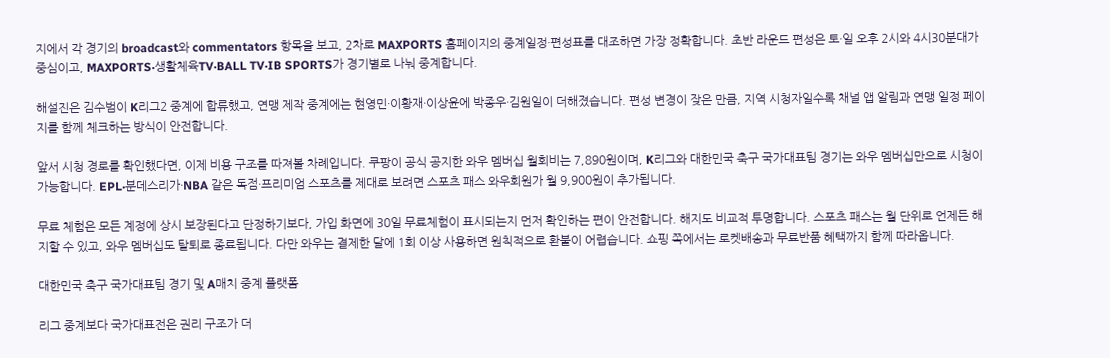지에서 각 경기의 broadcast와 commentators 항목을 보고, 2차로 MAXPORTS 홈페이지의 중계일정·편성표를 대조하면 가장 정확합니다. 초반 라운드 편성은 토·일 오후 2시와 4시30분대가 중심이고, MAXPORTS·생활체육TV·BALL TV·IB SPORTS가 경기별로 나눠 중계합니다.

해설진은 김수범이 K리그2 중계에 합류했고, 연맹 제작 중계에는 현영민·이황재·이상윤에 박종우·김원일이 더해졌습니다. 편성 변경이 잦은 만큼, 지역 시청자일수록 채널 앱 알림과 연맹 일정 페이지를 함께 체크하는 방식이 안전합니다.

앞서 시청 경로를 확인했다면, 이제 비용 구조를 따져볼 차례입니다. 쿠팡이 공식 공지한 와우 멤버십 월회비는 7,890원이며, K리그와 대한민국 축구 국가대표팀 경기는 와우 멤버십만으로 시청이 가능합니다. EPL·분데스리가·NBA 같은 독점·프리미엄 스포츠를 제대로 보려면 스포츠 패스 와우회원가 월 9,900원이 추가됩니다.

무료 체험은 모든 계정에 상시 보장된다고 단정하기보다, 가입 화면에 30일 무료체험이 표시되는지 먼저 확인하는 편이 안전합니다. 해지도 비교적 투명합니다. 스포츠 패스는 월 단위로 언제든 해지할 수 있고, 와우 멤버십도 탈퇴로 종료됩니다. 다만 와우는 결제한 달에 1회 이상 사용하면 원칙적으로 환불이 어렵습니다. 쇼핑 쪽에서는 로켓배송과 무료반품 혜택까지 함께 따라옵니다.

대한민국 축구 국가대표팀 경기 및 A매치 중계 플랫폼

리그 중계보다 국가대표전은 권리 구조가 더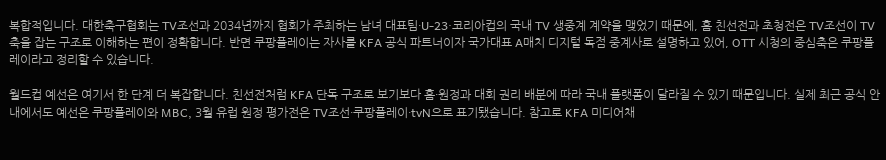복합적입니다. 대한축구협회는 TV조선과 2034년까지 협회가 주최하는 남녀 대표팀·U-23·코리아컵의 국내 TV 생중계 계약을 맺었기 때문에, 홈 친선전과 초청전은 TV조선이 TV 축을 잡는 구조로 이해하는 편이 정확합니다. 반면 쿠팡플레이는 자사를 KFA 공식 파트너이자 국가대표 A매치 디지털 독점 중계사로 설명하고 있어, OTT 시청의 중심축은 쿠팡플레이라고 정리할 수 있습니다.

월드컵 예선은 여기서 한 단계 더 복잡합니다. 친선전처럼 KFA 단독 구조로 보기보다 홈·원정과 대회 권리 배분에 따라 국내 플랫폼이 달라질 수 있기 때문입니다. 실제 최근 공식 안내에서도 예선은 쿠팡플레이와 MBC, 3월 유럽 원정 평가전은 TV조선·쿠팡플레이·tvN으로 표기됐습니다. 참고로 KFA 미디어채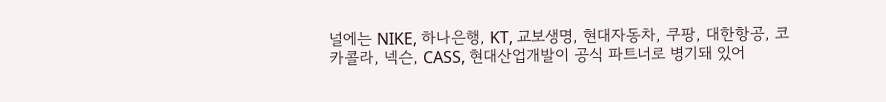널에는 NIKE, 하나은행, KT, 교보생명, 현대자동차, 쿠팡, 대한항공, 코카콜라, 넥슨, CASS, 현대산업개발이 공식 파트너로 병기돼 있어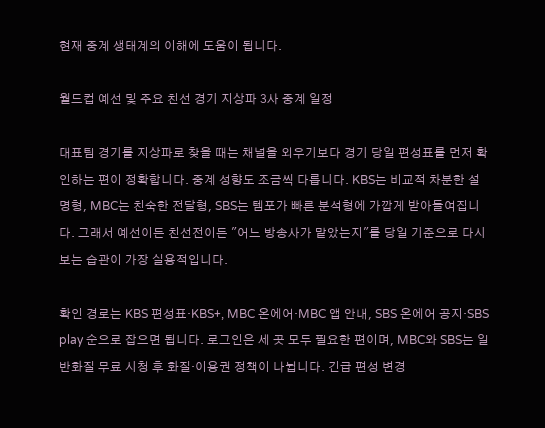현재 중계 생태계의 이해에 도움이 됩니다.

월드컵 예선 및 주요 친선 경기 지상파 3사 중계 일정

대표팀 경기를 지상파로 찾을 때는 채널을 외우기보다 경기 당일 편성표를 먼저 확인하는 편이 정확합니다. 중계 성향도 조금씩 다릅니다. KBS는 비교적 차분한 설명형, MBC는 친숙한 전달형, SBS는 템포가 빠른 분석형에 가깝게 받아들여집니다. 그래서 예선이든 친선전이든 "어느 방송사가 맡았는지"를 당일 기준으로 다시 보는 습관이 가장 실용적입니다.

확인 경로는 KBS 편성표·KBS+, MBC 온에어·MBC 앱 안내, SBS 온에어 공지·SBS play 순으로 잡으면 됩니다. 로그인은 세 곳 모두 필요한 편이며, MBC와 SBS는 일반화질 무료 시청 후 화질·이용권 정책이 나뉩니다. 긴급 편성 변경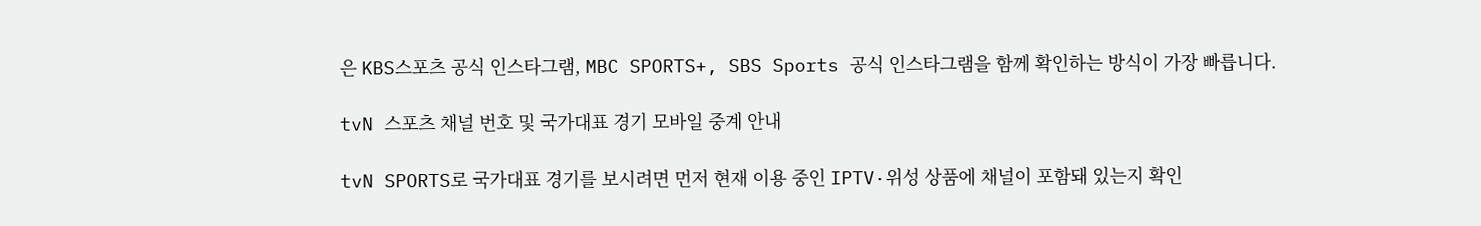은 KBS스포츠 공식 인스타그램, MBC SPORTS+, SBS Sports 공식 인스타그램을 함께 확인하는 방식이 가장 빠릅니다.

tvN 스포츠 채널 번호 및 국가대표 경기 모바일 중계 안내

tvN SPORTS로 국가대표 경기를 보시려면 먼저 현재 이용 중인 IPTV·위성 상품에 채널이 포함돼 있는지 확인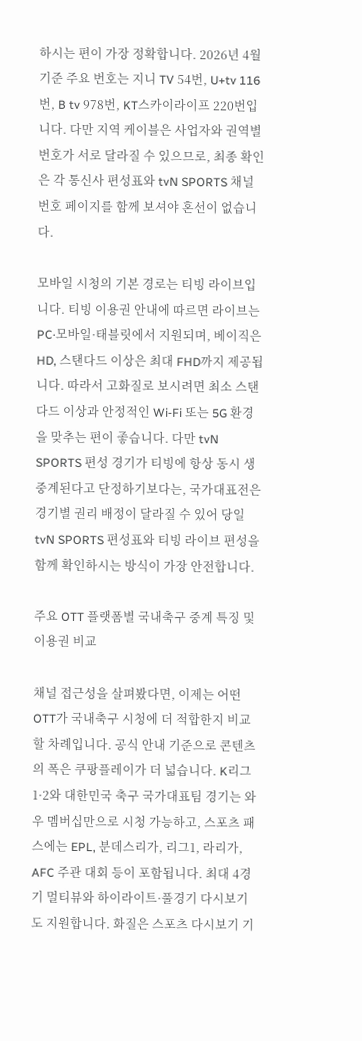하시는 편이 가장 정확합니다. 2026년 4월 기준 주요 번호는 지니 TV 54번, U+tv 116번, B tv 978번, KT스카이라이프 220번입니다. 다만 지역 케이블은 사업자와 권역별 번호가 서로 달라질 수 있으므로, 최종 확인은 각 통신사 편성표와 tvN SPORTS 채널번호 페이지를 함께 보셔야 혼선이 없습니다.

모바일 시청의 기본 경로는 티빙 라이브입니다. 티빙 이용권 안내에 따르면 라이브는 PC·모바일·태블릿에서 지원되며, 베이직은 HD, 스탠다드 이상은 최대 FHD까지 제공됩니다. 따라서 고화질로 보시려면 최소 스탠다드 이상과 안정적인 Wi‑Fi 또는 5G 환경을 맞추는 편이 좋습니다. 다만 tvN SPORTS 편성 경기가 티빙에 항상 동시 생중계된다고 단정하기보다는, 국가대표전은 경기별 권리 배정이 달라질 수 있어 당일 tvN SPORTS 편성표와 티빙 라이브 편성을 함께 확인하시는 방식이 가장 안전합니다.

주요 OTT 플랫폼별 국내축구 중계 특징 및 이용권 비교

채널 접근성을 살펴봤다면, 이제는 어떤 OTT가 국내축구 시청에 더 적합한지 비교할 차례입니다. 공식 안내 기준으로 콘텐츠의 폭은 쿠팡플레이가 더 넓습니다. K리그1·2와 대한민국 축구 국가대표팀 경기는 와우 멤버십만으로 시청 가능하고, 스포츠 패스에는 EPL, 분데스리가, 리그1, 라리가, AFC 주관 대회 등이 포함됩니다. 최대 4경기 멀티뷰와 하이라이트·풀경기 다시보기도 지원합니다. 화질은 스포츠 다시보기 기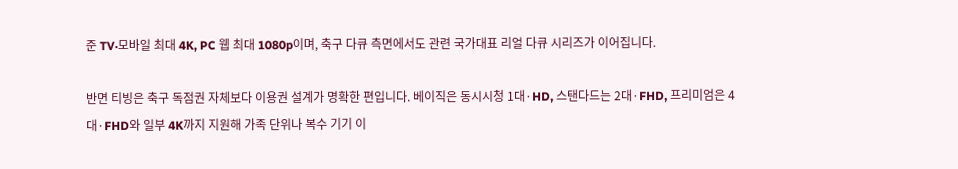준 TV·모바일 최대 4K, PC 웹 최대 1080p이며, 축구 다큐 측면에서도 관련 국가대표 리얼 다큐 시리즈가 이어집니다.

반면 티빙은 축구 독점권 자체보다 이용권 설계가 명확한 편입니다. 베이직은 동시시청 1대·HD, 스탠다드는 2대·FHD, 프리미엄은 4대·FHD와 일부 4K까지 지원해 가족 단위나 복수 기기 이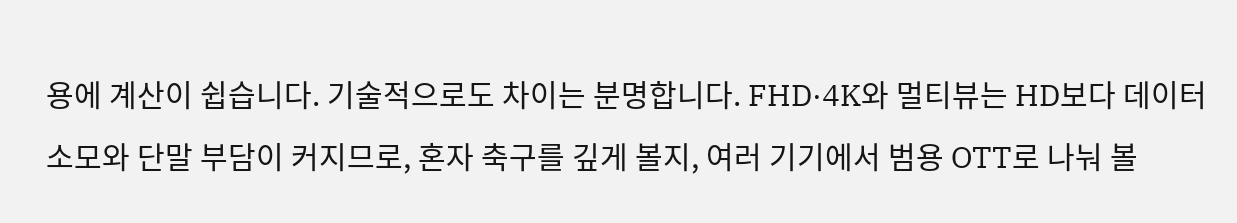용에 계산이 쉽습니다. 기술적으로도 차이는 분명합니다. FHD·4K와 멀티뷰는 HD보다 데이터 소모와 단말 부담이 커지므로, 혼자 축구를 깊게 볼지, 여러 기기에서 범용 OTT로 나눠 볼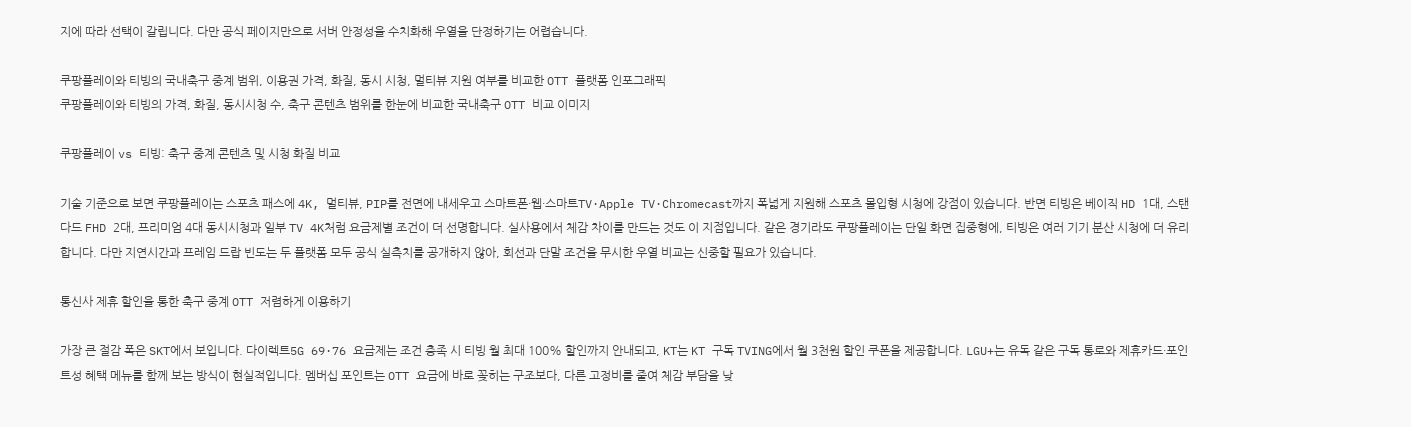지에 따라 선택이 갈립니다. 다만 공식 페이지만으로 서버 안정성을 수치화해 우열을 단정하기는 어렵습니다.

쿠팡플레이와 티빙의 국내축구 중계 범위, 이용권 가격, 화질, 동시 시청, 멀티뷰 지원 여부를 비교한 OTT 플랫폼 인포그래픽
쿠팡플레이와 티빙의 가격, 화질, 동시시청 수, 축구 콘텐츠 범위를 한눈에 비교한 국내축구 OTT 비교 이미지

쿠팡플레이 vs 티빙: 축구 중계 콘텐츠 및 시청 화질 비교

기술 기준으로 보면 쿠팡플레이는 스포츠 패스에 4K, 멀티뷰, PIP를 전면에 내세우고 스마트폰·웹·스마트TV·Apple TV·Chromecast까지 폭넓게 지원해 스포츠 몰입형 시청에 강점이 있습니다. 반면 티빙은 베이직 HD 1대, 스탠다드 FHD 2대, 프리미엄 4대 동시시청과 일부 TV 4K처럼 요금제별 조건이 더 선명합니다. 실사용에서 체감 차이를 만드는 것도 이 지점입니다. 같은 경기라도 쿠팡플레이는 단일 화면 집중형에, 티빙은 여러 기기 분산 시청에 더 유리합니다. 다만 지연시간과 프레임 드랍 빈도는 두 플랫폼 모두 공식 실측치를 공개하지 않아, 회선과 단말 조건을 무시한 우열 비교는 신중할 필요가 있습니다.

통신사 제휴 할인을 통한 축구 중계 OTT 저렴하게 이용하기

가장 큰 절감 폭은 SKT에서 보입니다. 다이렉트5G 69·76 요금제는 조건 충족 시 티빙 월 최대 100% 할인까지 안내되고, KT는 KT 구독 TVING에서 월 3천원 할인 쿠폰을 제공합니다. LGU+는 유독 같은 구독 통로와 제휴카드·포인트성 혜택 메뉴를 함께 보는 방식이 현실적입니다. 멤버십 포인트는 OTT 요금에 바로 꽂히는 구조보다, 다른 고정비를 줄여 체감 부담을 낮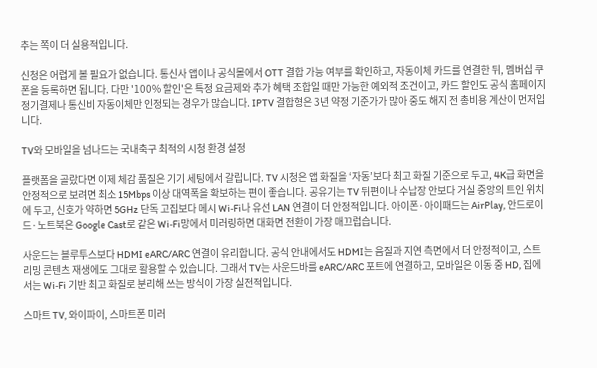추는 쪽이 더 실용적입니다.

신청은 어렵게 볼 필요가 없습니다. 통신사 앱이나 공식몰에서 OTT 결합 가능 여부를 확인하고, 자동이체 카드를 연결한 뒤, 멤버십 쿠폰을 등록하면 됩니다. 다만 '100% 할인'은 특정 요금제와 추가 혜택 조합일 때만 가능한 예외적 조건이고, 카드 할인도 공식 홈페이지 정기결제나 통신비 자동이체만 인정되는 경우가 많습니다. IPTV 결합형은 3년 약정 기준가가 많아 중도 해지 전 총비용 계산이 먼저입니다.

TV와 모바일을 넘나드는 국내축구 최적의 시청 환경 설정

플랫폼을 골랐다면 이제 체감 품질은 기기 세팅에서 갈립니다. TV 시청은 앱 화질을 ‘자동’보다 최고 화질 기준으로 두고, 4K급 화면을 안정적으로 보려면 최소 15Mbps 이상 대역폭을 확보하는 편이 좋습니다. 공유기는 TV 뒤편이나 수납장 안보다 거실 중앙의 트인 위치에 두고, 신호가 약하면 5GHz 단독 고집보다 메시 Wi‑Fi나 유선 LAN 연결이 더 안정적입니다. 아이폰·아이패드는 AirPlay, 안드로이드·노트북은 Google Cast로 같은 Wi‑Fi망에서 미러링하면 대화면 전환이 가장 매끄럽습니다.

사운드는 블루투스보다 HDMI eARC/ARC 연결이 유리합니다. 공식 안내에서도 HDMI는 음질과 지연 측면에서 더 안정적이고, 스트리밍 콘텐츠 재생에도 그대로 활용할 수 있습니다. 그래서 TV는 사운드바를 eARC/ARC 포트에 연결하고, 모바일은 이동 중 HD, 집에서는 Wi‑Fi 기반 최고 화질로 분리해 쓰는 방식이 가장 실전적입니다.

스마트 TV, 와이파이, 스마트폰 미러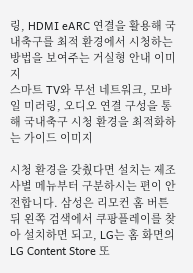링, HDMI eARC 연결을 활용해 국내축구를 최적 환경에서 시청하는 방법을 보여주는 거실형 안내 이미지
스마트 TV와 무선 네트워크, 모바일 미러링, 오디오 연결 구성을 통해 국내축구 시청 환경을 최적화하는 가이드 이미지

시청 환경을 갖췄다면 설치는 제조사별 메뉴부터 구분하시는 편이 안전합니다. 삼성은 리모컨 홈 버튼 뒤 왼쪽 검색에서 쿠팡플레이를 찾아 설치하면 되고, LG는 홈 화면의 LG Content Store 또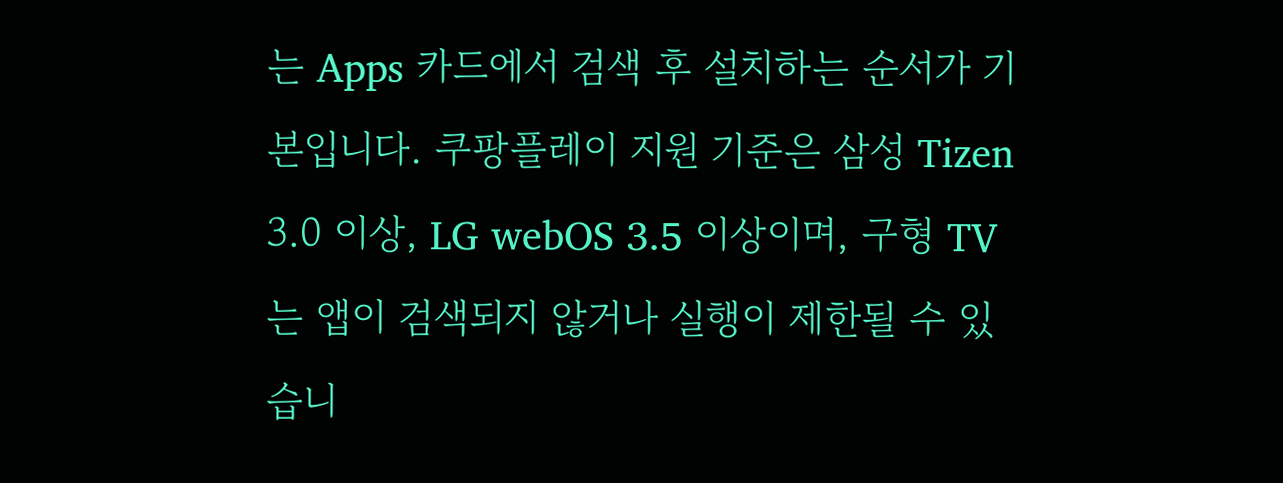는 Apps 카드에서 검색 후 설치하는 순서가 기본입니다. 쿠팡플레이 지원 기준은 삼성 Tizen 3.0 이상, LG webOS 3.5 이상이며, 구형 TV는 앱이 검색되지 않거나 실행이 제한될 수 있습니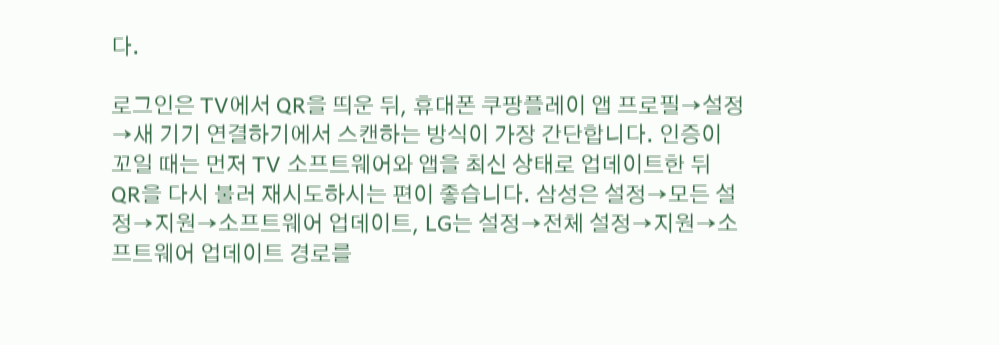다.

로그인은 TV에서 QR을 띄운 뒤, 휴대폰 쿠팡플레이 앱 프로필→설정→새 기기 연결하기에서 스캔하는 방식이 가장 간단합니다. 인증이 꼬일 때는 먼저 TV 소프트웨어와 앱을 최신 상태로 업데이트한 뒤 QR을 다시 불러 재시도하시는 편이 좋습니다. 삼성은 설정→모든 설정→지원→소프트웨어 업데이트, LG는 설정→전체 설정→지원→소프트웨어 업데이트 경로를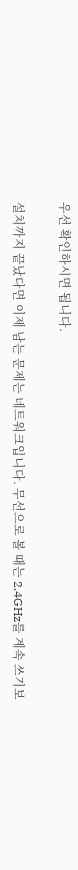우선 확인하시면 됩니다.

설치까지 끝났다면 이제 남는 문제는 네트워크입니다. 무선으로 볼 때는 2.4GHz를 계속 쓰기보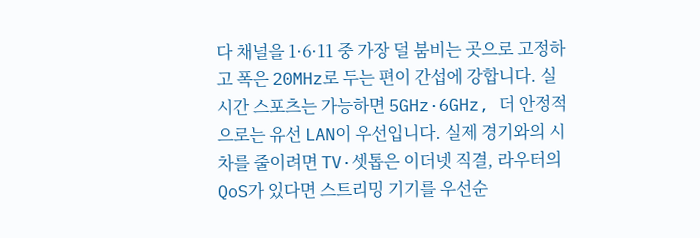다 채널을 1·6·11 중 가장 덜 붐비는 곳으로 고정하고 폭은 20MHz로 두는 편이 간섭에 강합니다. 실시간 스포츠는 가능하면 5GHz·6GHz, 더 안정적으로는 유선 LAN이 우선입니다. 실제 경기와의 시차를 줄이려면 TV·셋톱은 이더넷 직결, 라우터의 QoS가 있다면 스트리밍 기기를 우선순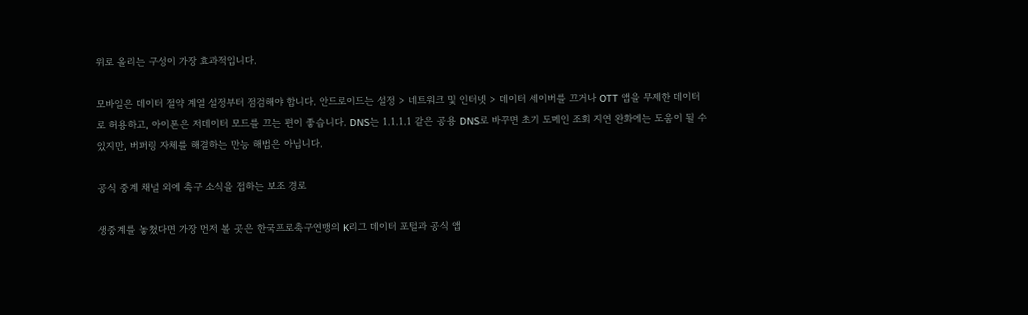위로 올리는 구성이 가장 효과적입니다.

모바일은 데이터 절약 계열 설정부터 점검해야 합니다. 안드로이드는 설정 > 네트워크 및 인터넷 > 데이터 세이버를 끄거나 OTT 앱을 무제한 데이터로 허용하고, 아이폰은 저데이터 모드를 끄는 편이 좋습니다. DNS는 1.1.1.1 같은 공용 DNS로 바꾸면 초기 도메인 조회 지연 완화에는 도움이 될 수 있지만, 버퍼링 자체를 해결하는 만능 해법은 아닙니다.

공식 중계 채널 외에 축구 소식을 접하는 보조 경로

생중계를 놓쳤다면 가장 먼저 볼 곳은 한국프로축구연맹의 K리그 데이터 포털과 공식 앱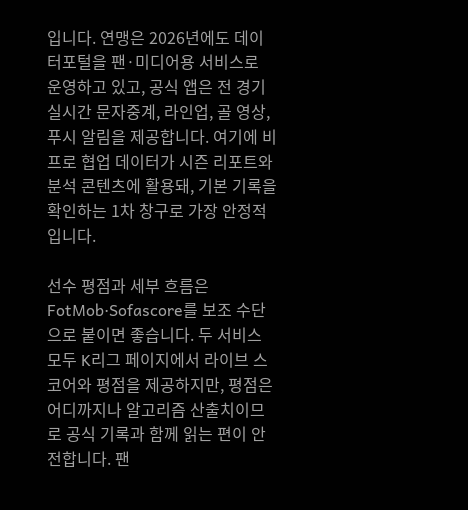입니다. 연맹은 2026년에도 데이터포털을 팬·미디어용 서비스로 운영하고 있고, 공식 앱은 전 경기 실시간 문자중계, 라인업, 골 영상, 푸시 알림을 제공합니다. 여기에 비프로 협업 데이터가 시즌 리포트와 분석 콘텐츠에 활용돼, 기본 기록을 확인하는 1차 창구로 가장 안정적입니다.

선수 평점과 세부 흐름은 FotMob·Sofascore를 보조 수단으로 붙이면 좋습니다. 두 서비스 모두 K리그 페이지에서 라이브 스코어와 평점을 제공하지만, 평점은 어디까지나 알고리즘 산출치이므로 공식 기록과 함께 읽는 편이 안전합니다. 팬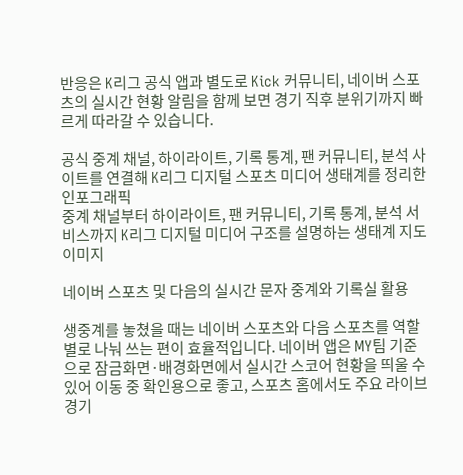반응은 K리그 공식 앱과 별도로 Kick 커뮤니티, 네이버 스포츠의 실시간 현황 알림을 함께 보면 경기 직후 분위기까지 빠르게 따라갈 수 있습니다.

공식 중계 채널, 하이라이트, 기록 통계, 팬 커뮤니티, 분석 사이트를 연결해 K리그 디지털 스포츠 미디어 생태계를 정리한 인포그래픽
중계 채널부터 하이라이트, 팬 커뮤니티, 기록 통계, 분석 서비스까지 K리그 디지털 미디어 구조를 설명하는 생태계 지도 이미지

네이버 스포츠 및 다음의 실시간 문자 중계와 기록실 활용

생중계를 놓쳤을 때는 네이버 스포츠와 다음 스포츠를 역할별로 나눠 쓰는 편이 효율적입니다. 네이버 앱은 MY팀 기준으로 잠금화면·배경화면에서 실시간 스코어 현황을 띄울 수 있어 이동 중 확인용으로 좋고, 스포츠 홈에서도 주요 라이브 경기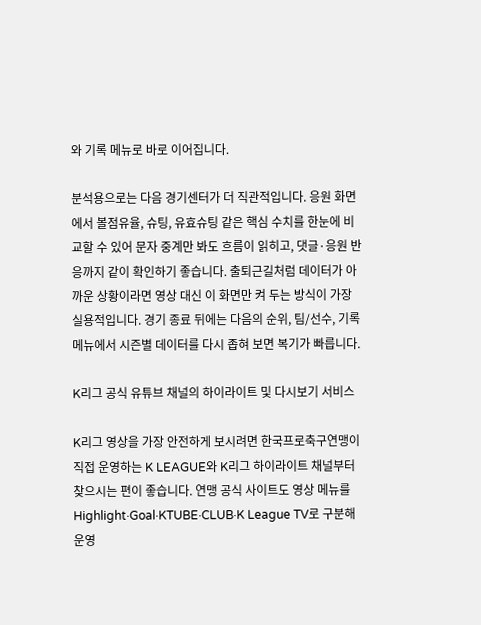와 기록 메뉴로 바로 이어집니다.

분석용으로는 다음 경기센터가 더 직관적입니다. 응원 화면에서 볼점유율, 슈팅, 유효슈팅 같은 핵심 수치를 한눈에 비교할 수 있어 문자 중계만 봐도 흐름이 읽히고, 댓글·응원 반응까지 같이 확인하기 좋습니다. 출퇴근길처럼 데이터가 아까운 상황이라면 영상 대신 이 화면만 켜 두는 방식이 가장 실용적입니다. 경기 종료 뒤에는 다음의 순위, 팀/선수, 기록 메뉴에서 시즌별 데이터를 다시 좁혀 보면 복기가 빠릅니다.

K리그 공식 유튜브 채널의 하이라이트 및 다시보기 서비스

K리그 영상을 가장 안전하게 보시려면 한국프로축구연맹이 직접 운영하는 K LEAGUE와 K리그 하이라이트 채널부터 찾으시는 편이 좋습니다. 연맹 공식 사이트도 영상 메뉴를 Highlight·Goal·KTUBE·CLUB·K League TV로 구분해 운영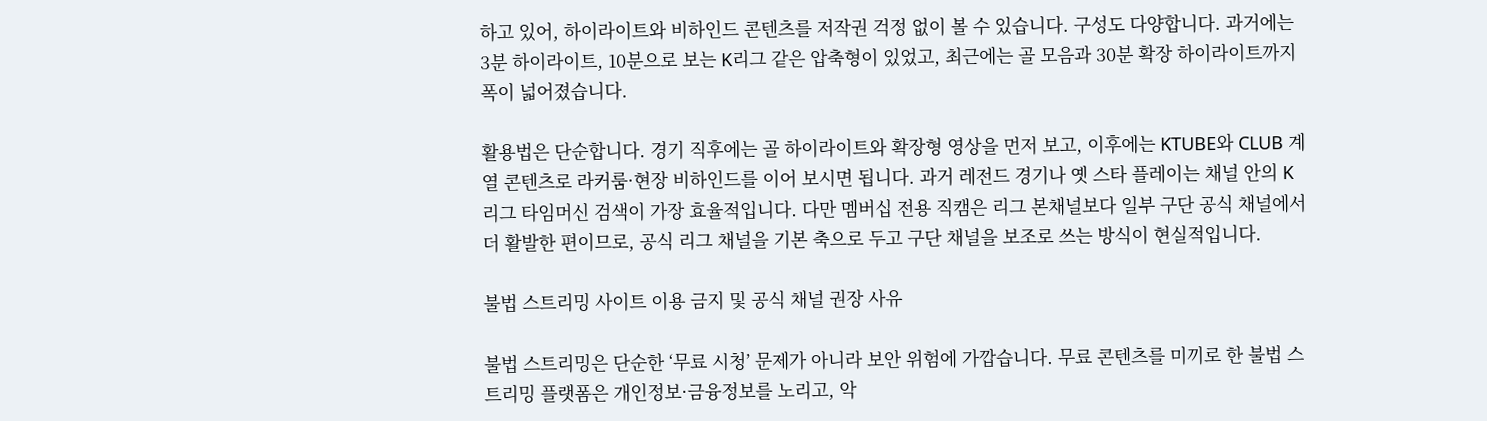하고 있어, 하이라이트와 비하인드 콘텐츠를 저작권 걱정 없이 볼 수 있습니다. 구성도 다양합니다. 과거에는 3분 하이라이트, 10분으로 보는 K리그 같은 압축형이 있었고, 최근에는 골 모음과 30분 확장 하이라이트까지 폭이 넓어졌습니다.

활용법은 단순합니다. 경기 직후에는 골 하이라이트와 확장형 영상을 먼저 보고, 이후에는 KTUBE와 CLUB 계열 콘텐츠로 라커룸·현장 비하인드를 이어 보시면 됩니다. 과거 레전드 경기나 옛 스타 플레이는 채널 안의 K리그 타임머신 검색이 가장 효율적입니다. 다만 멤버십 전용 직캠은 리그 본채널보다 일부 구단 공식 채널에서 더 활발한 편이므로, 공식 리그 채널을 기본 축으로 두고 구단 채널을 보조로 쓰는 방식이 현실적입니다.

불법 스트리밍 사이트 이용 금지 및 공식 채널 권장 사유

불법 스트리밍은 단순한 ‘무료 시청’ 문제가 아니라 보안 위험에 가깝습니다. 무료 콘텐츠를 미끼로 한 불법 스트리밍 플랫폼은 개인정보·금융정보를 노리고, 악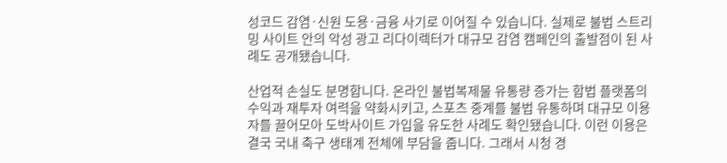성코드 감염·신원 도용·금융 사기로 이어질 수 있습니다. 실제로 불법 스트리밍 사이트 안의 악성 광고 리다이렉터가 대규모 감염 캠페인의 출발점이 된 사례도 공개됐습니다.

산업적 손실도 분명합니다. 온라인 불법복제물 유통량 증가는 합법 플랫폼의 수익과 재투자 여력을 약화시키고, 스포츠 중계를 불법 유통하며 대규모 이용자를 끌어모아 도박사이트 가입을 유도한 사례도 확인됐습니다. 이런 이용은 결국 국내 축구 생태계 전체에 부담을 줍니다. 그래서 시청 경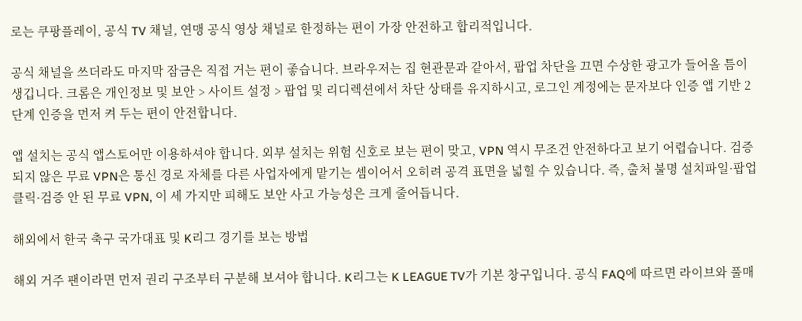로는 쿠팡플레이, 공식 TV 채널, 연맹 공식 영상 채널로 한정하는 편이 가장 안전하고 합리적입니다.

공식 채널을 쓰더라도 마지막 잠금은 직접 거는 편이 좋습니다. 브라우저는 집 현관문과 같아서, 팝업 차단을 끄면 수상한 광고가 들어올 틈이 생깁니다. 크롬은 개인정보 및 보안 > 사이트 설정 > 팝업 및 리디렉션에서 차단 상태를 유지하시고, 로그인 계정에는 문자보다 인증 앱 기반 2단계 인증을 먼저 켜 두는 편이 안전합니다.

앱 설치는 공식 앱스토어만 이용하셔야 합니다. 외부 설치는 위험 신호로 보는 편이 맞고, VPN 역시 무조건 안전하다고 보기 어렵습니다. 검증되지 않은 무료 VPN은 통신 경로 자체를 다른 사업자에게 맡기는 셈이어서 오히려 공격 표면을 넓힐 수 있습니다. 즉, 출처 불명 설치파일·팝업 클릭·검증 안 된 무료 VPN, 이 세 가지만 피해도 보안 사고 가능성은 크게 줄어듭니다.

해외에서 한국 축구 국가대표 및 K리그 경기를 보는 방법

해외 거주 팬이라면 먼저 권리 구조부터 구분해 보셔야 합니다. K리그는 K LEAGUE TV가 기본 창구입니다. 공식 FAQ에 따르면 라이브와 풀매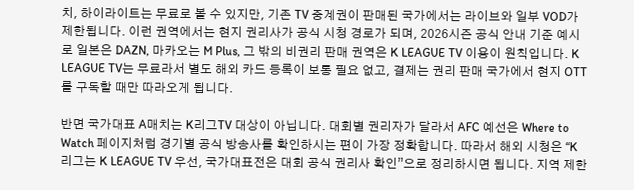치, 하이라이트는 무료로 볼 수 있지만, 기존 TV 중계권이 판매된 국가에서는 라이브와 일부 VOD가 제한됩니다. 이런 권역에서는 현지 권리사가 공식 시청 경로가 되며, 2026시즌 공식 안내 기준 예시로 일본은 DAZN, 마카오는 M Plus, 그 밖의 비권리 판매 권역은 K LEAGUE TV 이용이 원칙입니다. K LEAGUE TV는 무료라서 별도 해외 카드 등록이 보통 필요 없고, 결제는 권리 판매 국가에서 현지 OTT를 구독할 때만 따라오게 됩니다.

반면 국가대표 A매치는 K리그TV 대상이 아닙니다. 대회별 권리자가 달라서 AFC 예선은 Where to Watch 페이지처럼 경기별 공식 방송사를 확인하시는 편이 가장 정확합니다. 따라서 해외 시청은 “K리그는 K LEAGUE TV 우선, 국가대표전은 대회 공식 권리사 확인”으로 정리하시면 됩니다. 지역 제한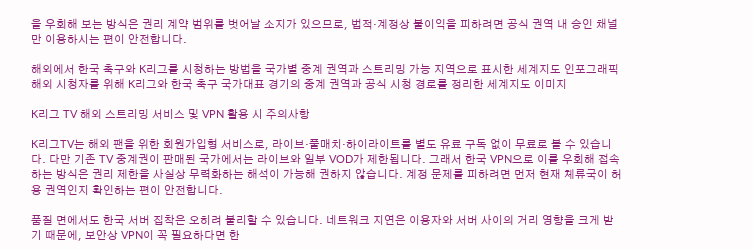을 우회해 보는 방식은 권리 계약 범위를 벗어날 소지가 있으므로, 법적·계정상 불이익을 피하려면 공식 권역 내 승인 채널만 이용하시는 편이 안전합니다.

해외에서 한국 축구와 K리그를 시청하는 방법을 국가별 중계 권역과 스트리밍 가능 지역으로 표시한 세계지도 인포그래픽
해외 시청자를 위해 K리그와 한국 축구 국가대표 경기의 중계 권역과 공식 시청 경로를 정리한 세계지도 이미지

K리그 TV 해외 스트리밍 서비스 및 VPN 활용 시 주의사항

K리그TV는 해외 팬을 위한 회원가입형 서비스로, 라이브·풀매치·하이라이트를 별도 유료 구독 없이 무료로 볼 수 있습니다. 다만 기존 TV 중계권이 판매된 국가에서는 라이브와 일부 VOD가 제한됩니다. 그래서 한국 VPN으로 이를 우회해 접속하는 방식은 권리 제한을 사실상 무력화하는 해석이 가능해 권하지 않습니다. 계정 문제를 피하려면 먼저 현재 체류국이 허용 권역인지 확인하는 편이 안전합니다.

품질 면에서도 한국 서버 집착은 오히려 불리할 수 있습니다. 네트워크 지연은 이용자와 서버 사이의 거리 영향을 크게 받기 때문에, 보안상 VPN이 꼭 필요하다면 한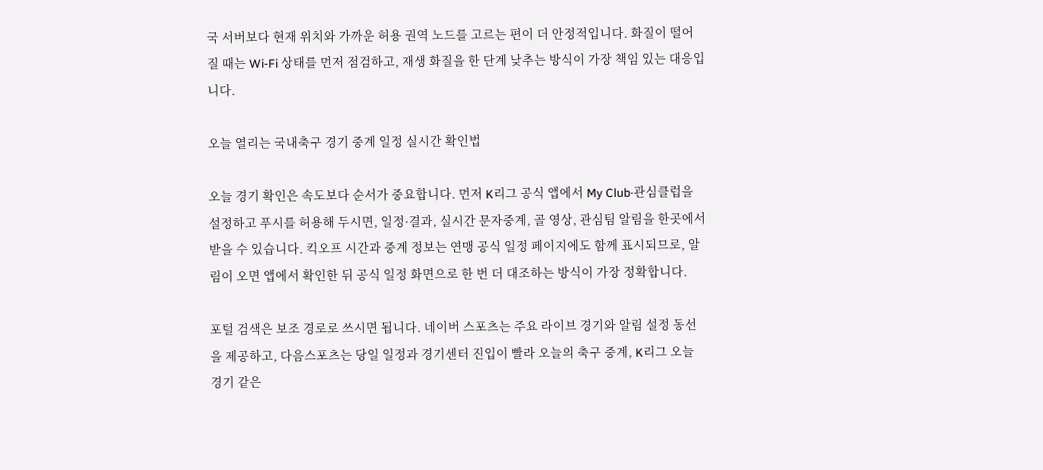국 서버보다 현재 위치와 가까운 허용 권역 노드를 고르는 편이 더 안정적입니다. 화질이 떨어질 때는 Wi‑Fi 상태를 먼저 점검하고, 재생 화질을 한 단계 낮추는 방식이 가장 책임 있는 대응입니다.

오늘 열리는 국내축구 경기 중계 일정 실시간 확인법

오늘 경기 확인은 속도보다 순서가 중요합니다. 먼저 K리그 공식 앱에서 My Club·관심클럽을 설정하고 푸시를 허용해 두시면, 일정·결과, 실시간 문자중계, 골 영상, 관심팀 알림을 한곳에서 받을 수 있습니다. 킥오프 시간과 중계 정보는 연맹 공식 일정 페이지에도 함께 표시되므로, 알림이 오면 앱에서 확인한 뒤 공식 일정 화면으로 한 번 더 대조하는 방식이 가장 정확합니다.

포털 검색은 보조 경로로 쓰시면 됩니다. 네이버 스포츠는 주요 라이브 경기와 알림 설정 동선을 제공하고, 다음스포츠는 당일 일정과 경기센터 진입이 빨라 오늘의 축구 중계, K리그 오늘 경기 같은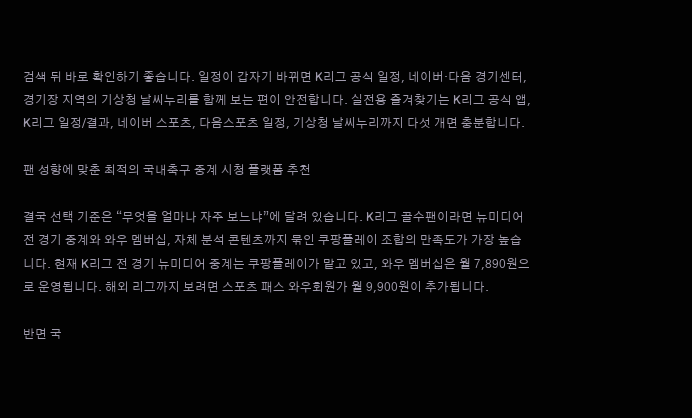검색 뒤 바로 확인하기 좋습니다. 일정이 갑자기 바뀌면 K리그 공식 일정, 네이버·다음 경기센터, 경기장 지역의 기상청 날씨누리를 함께 보는 편이 안전합니다. 실전용 즐겨찾기는 K리그 공식 앱, K리그 일정/결과, 네이버 스포츠, 다음스포츠 일정, 기상청 날씨누리까지 다섯 개면 충분합니다.

팬 성향에 맞춘 최적의 국내축구 중계 시청 플랫폼 추천

결국 선택 기준은 “무엇을 얼마나 자주 보느냐”에 달려 있습니다. K리그 골수팬이라면 뉴미디어 전 경기 중계와 와우 멤버십, 자체 분석 콘텐츠까지 묶인 쿠팡플레이 조합의 만족도가 가장 높습니다. 현재 K리그 전 경기 뉴미디어 중계는 쿠팡플레이가 맡고 있고, 와우 멤버십은 월 7,890원으로 운영됩니다. 해외 리그까지 보려면 스포츠 패스 와우회원가 월 9,900원이 추가됩니다.

반면 국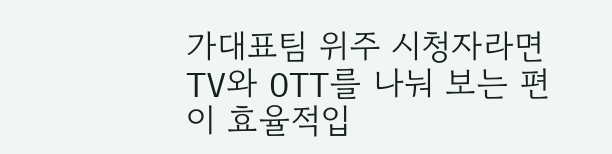가대표팀 위주 시청자라면 TV와 OTT를 나눠 보는 편이 효율적입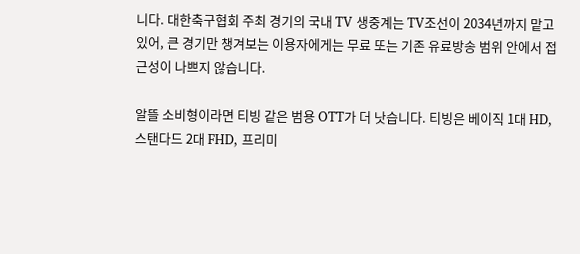니다. 대한축구협회 주최 경기의 국내 TV 생중계는 TV조선이 2034년까지 맡고 있어, 큰 경기만 챙겨보는 이용자에게는 무료 또는 기존 유료방송 범위 안에서 접근성이 나쁘지 않습니다.

알뜰 소비형이라면 티빙 같은 범용 OTT가 더 낫습니다. 티빙은 베이직 1대 HD, 스탠다드 2대 FHD, 프리미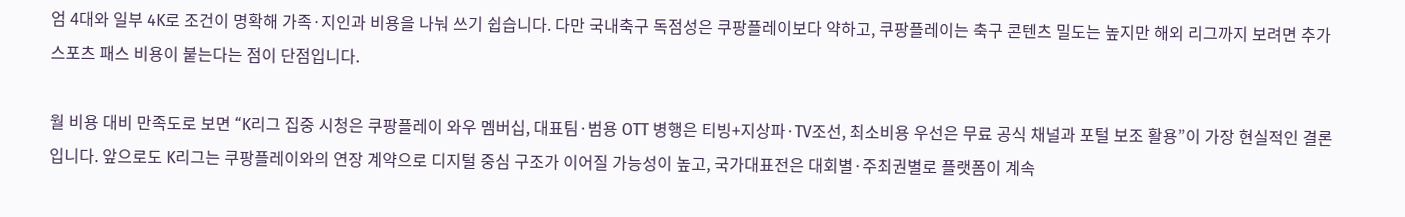엄 4대와 일부 4K로 조건이 명확해 가족·지인과 비용을 나눠 쓰기 쉽습니다. 다만 국내축구 독점성은 쿠팡플레이보다 약하고, 쿠팡플레이는 축구 콘텐츠 밀도는 높지만 해외 리그까지 보려면 추가 스포츠 패스 비용이 붙는다는 점이 단점입니다.

월 비용 대비 만족도로 보면 “K리그 집중 시청은 쿠팡플레이 와우 멤버십, 대표팀·범용 OTT 병행은 티빙+지상파·TV조선, 최소비용 우선은 무료 공식 채널과 포털 보조 활용”이 가장 현실적인 결론입니다. 앞으로도 K리그는 쿠팡플레이와의 연장 계약으로 디지털 중심 구조가 이어질 가능성이 높고, 국가대표전은 대회별·주최권별로 플랫폼이 계속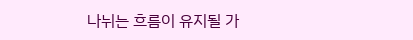나뉘는 흐름이 유지될 가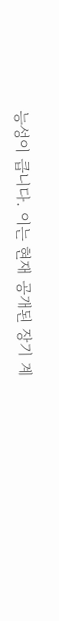능성이 큽니다. 이는 현재 공개된 장기 계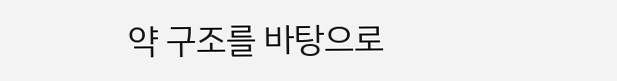약 구조를 바탕으로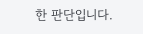한 판단입니다.